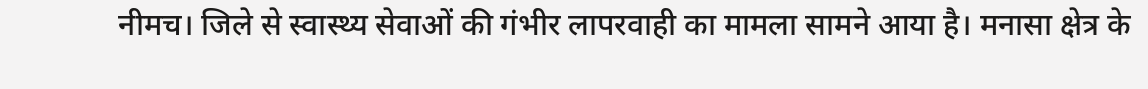नीमच। जिले से स्वास्थ्य सेवाओं की गंभीर लापरवाही का मामला सामने आया है। मनासा क्षेत्र के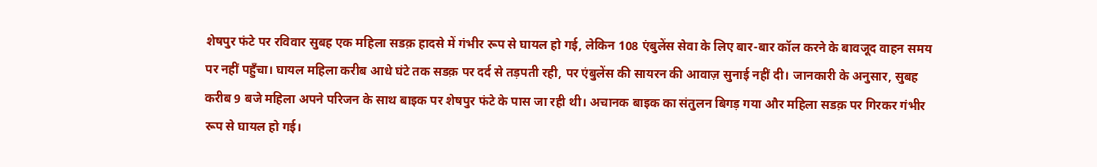शेषपुर फंटे पर रविवार सुबह एक महिला सडक़ हादसे में गंभीर रूप से घायल हो गई, लेकिन 108 एंबुलेंस सेवा के लिए बार-बार कॉल करने के बावजूद वाहन समय पर नहीं पहुँचा। घायल महिला करीब आधे घंटे तक सडक़ पर दर्द से तड़पती रही, पर एंबुलेंस की सायरन की आवाज़ सुनाई नहीं दी। जानकारी के अनुसार, सुबह करीब 9 बजे महिला अपने परिजन के साथ बाइक पर शेषपुर फंटे के पास जा रही थी। अचानक बाइक का संतुलन बिगड़ गया और महिला सडक़ पर गिरकर गंभीर रूप से घायल हो गई।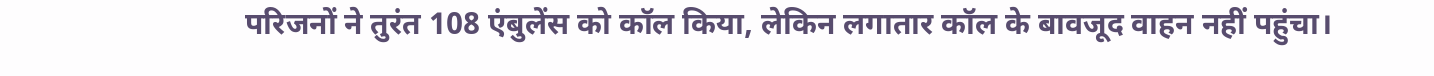परिजनों ने तुरंत 108 एंबुलेंस को कॉल किया, लेकिन लगातार कॉल के बावजूद वाहन नहीं पहुंचा।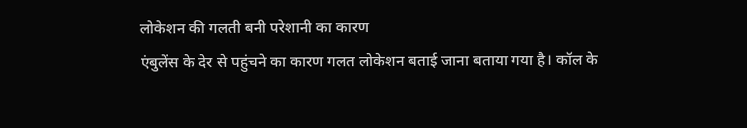लोकेशन की गलती बनी परेशानी का कारण
एंबुलेंस के देर से पहुंचने का कारण गलत लोकेशन बताई जाना बताया गया है। कॉल के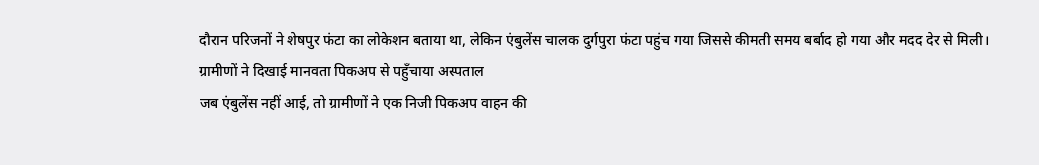दौरान परिजनों ने शेषपुर फंटा का लोकेशन बताया था, लेकिन एंबुलेंस चालक दुर्गपुरा फंटा पहुंच गया जिससे कीमती समय बर्बाद हो गया और मदद देर से मिली।
ग्रामीणों ने दिखाई मानवता पिकअप से पहुँचाया अस्पताल
जब एंबुलेंस नहीं आई, तो ग्रामीणों ने एक निजी पिकअप वाहन की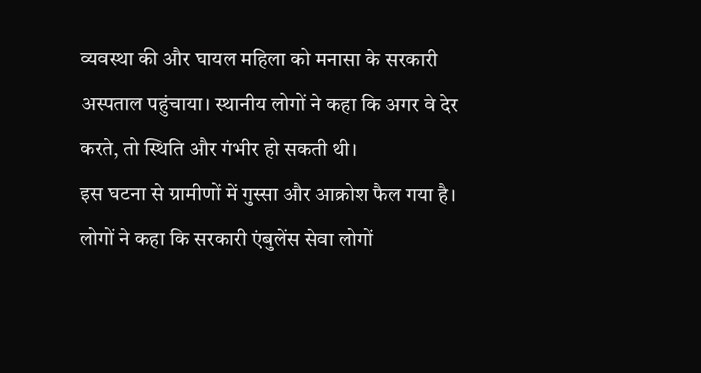व्यवस्था की और घायल महिला को मनासा के सरकारी अस्पताल पहुंचाया। स्थानीय लोगों ने कहा कि अगर वे देर करते, तो स्थिति और गंभीर हो सकती थी।
इस घटना से ग्रामीणों में गुस्सा और आक्रोश फैल गया है। लोगों ने कहा कि सरकारी एंबुलेंस सेवा लोगों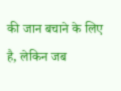की जान बचाने के लिए है, लेकिन जब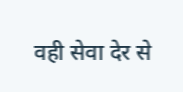वही सेवा देर से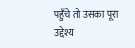पहुँचे तो उसका पूरा उद्देश्य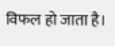विफल हो जाता है।